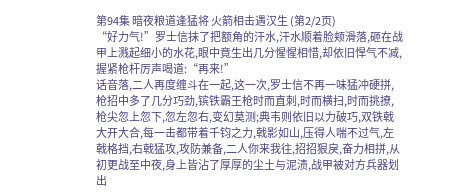第94集 暗夜粮道逢猛将 火箭相击遇汉生 (第2/2页)
“好力气!”罗士信抹了把额角的汗水,汗水顺着脸颊滑落,砸在战甲上溅起细小的水花,眼中竟生出几分惺惺相惜,却依旧悍气不减,握紧枪杆厉声喝道:“再来!”
话音落,二人再度缠斗在一起,这一次,罗士信不再一味猛冲硬拼,枪招中多了几分巧劲,镔铁霸王枪时而直刺,时而横扫,时而挑撩,枪尖忽上忽下,忽左忽右,变幻莫测;典韦则依旧以力破巧,双铁戟大开大合,每一击都带着千钧之力,戟影如山,压得人喘不过气,左戟格挡,右戟猛攻,攻防兼备,二人你来我往,招招狠戾,奋力相拼,从初更战至中夜,身上皆沾了厚厚的尘土与泥渍,战甲被对方兵器划出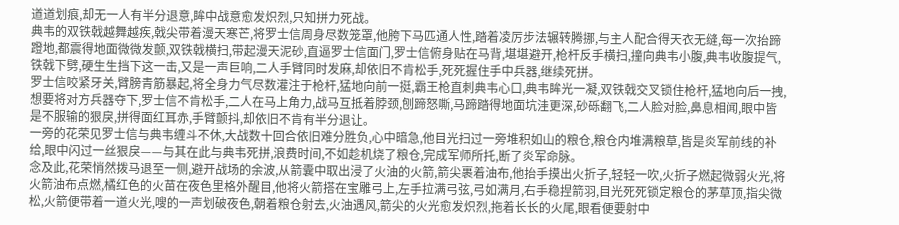道道划痕,却无一人有半分退意,眸中战意愈发炽烈,只知拼力死战。
典韦的双铁戟越舞越疾,戟尖带着漫天寒芒,将罗士信周身尽数笼罩,他胯下马匹通人性,踏着凌厉步法辗转腾挪,与主人配合得天衣无缝,每一次抬蹄蹬地,都震得地面微微发颤,双铁戟横扫,带起漫天泥砂,直逼罗士信面门,罗士信俯身贴在马背,堪堪避开,枪杆反手横扫,撞向典韦小腹,典韦收腹提气,铁戟下劈,硬生生挡下这一击,又是一声巨响,二人手臂同时发麻,却依旧不肯松手,死死握住手中兵器,继续死拼。
罗士信咬紧牙关,臂膀青筋暴起,将全身力气尽数灌注于枪杆,猛地向前一挺,霸王枪直刺典韦心口,典韦眸光一凝,双铁戟交叉锁住枪杆,猛地向后一拽,想要将对方兵器夺下,罗士信不肯松手,二人在马上角力,战马互抵着脖颈,刨蹄怒嘶,马蹄踏得地面坑洼更深,砂砾翻飞,二人脸对脸,鼻息相闻,眼中皆是不服输的狠戾,拼得面红耳赤,手臂颤抖,却依旧不肯有半分退让。
一旁的花荣见罗士信与典韦缠斗不休,大战数十回合依旧难分胜负,心中暗急,他目光扫过一旁堆积如山的粮仓,粮仓内堆满粮草,皆是炎军前线的补给,眼中闪过一丝狠戾——与其在此与典韦死拼,浪费时间,不如趁机烧了粮仓,完成军师所托,断了炎军命脉。
念及此,花荣悄然拨马退至一侧,避开战场的余波,从箭囊中取出浸了火油的火箭,箭尖裹着油布,他抬手摸出火折子,轻轻一吹,火折子燃起微弱火光,将火箭油布点燃,橘红色的火苗在夜色里格外醒目,他将火箭搭在宝雕弓上,左手拉满弓弦,弓如满月,右手稳捏箭羽,目光死死锁定粮仓的茅草顶,指尖微松,火箭便带着一道火光,嗖的一声划破夜色,朝着粮仓射去,火油遇风,箭尖的火光愈发炽烈,拖着长长的火尾,眼看便要射中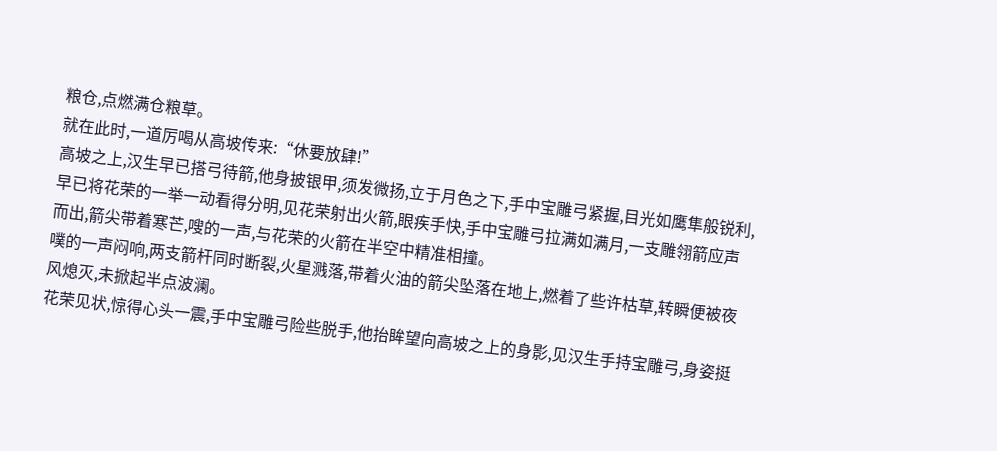粮仓,点燃满仓粮草。
就在此时,一道厉喝从高坡传来:“休要放肆!”
高坡之上,汉生早已搭弓待箭,他身披银甲,须发微扬,立于月色之下,手中宝雕弓紧握,目光如鹰隼般锐利,早已将花荣的一举一动看得分明,见花荣射出火箭,眼疾手快,手中宝雕弓拉满如满月,一支雕翎箭应声而出,箭尖带着寒芒,嗖的一声,与花荣的火箭在半空中精准相撞。
噗的一声闷响,两支箭杆同时断裂,火星溅落,带着火油的箭尖坠落在地上,燃着了些许枯草,转瞬便被夜风熄灭,未掀起半点波澜。
花荣见状,惊得心头一震,手中宝雕弓险些脱手,他抬眸望向高坡之上的身影,见汉生手持宝雕弓,身姿挺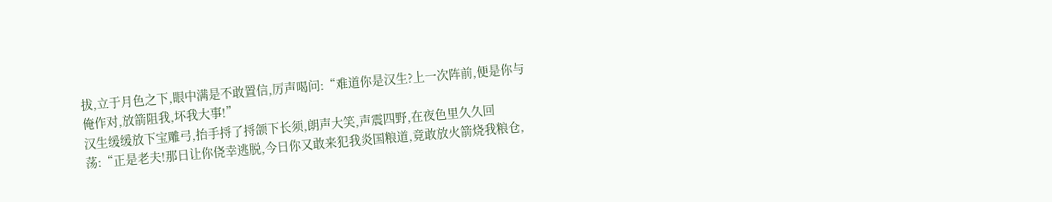拔,立于月色之下,眼中满是不敢置信,厉声喝问:“难道你是汉生?上一次阵前,便是你与俺作对,放箭阻我,坏我大事!”
汉生缓缓放下宝雕弓,抬手捋了捋颌下长须,朗声大笑,声震四野,在夜色里久久回荡:“正是老夫!那日让你侥幸逃脱,今日你又敢来犯我炎国粮道,竟敢放火箭烧我粮仓,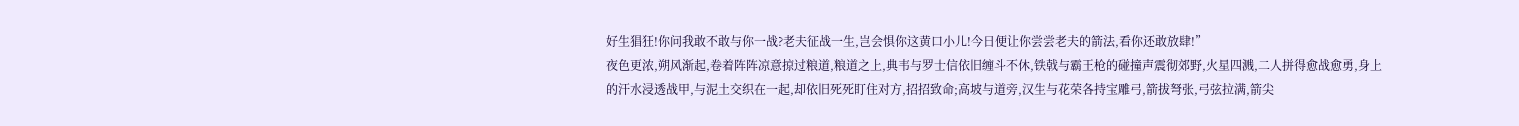好生猖狂!你问我敢不敢与你一战?老夫征战一生,岂会惧你这黄口小儿!今日便让你尝尝老夫的箭法,看你还敢放肆!”
夜色更浓,朔风渐起,卷着阵阵凉意掠过粮道,粮道之上,典韦与罗士信依旧缠斗不休,铁戟与霸王枪的碰撞声震彻郊野,火星四溅,二人拼得愈战愈勇,身上的汗水浸透战甲,与泥土交织在一起,却依旧死死盯住对方,招招致命;高坡与道旁,汉生与花荣各持宝雕弓,箭拔弩张,弓弦拉满,箭尖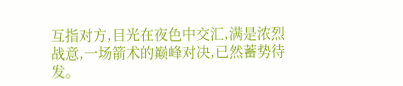互指对方,目光在夜色中交汇,满是浓烈战意,一场箭术的巅峰对决,已然蓄势待发。